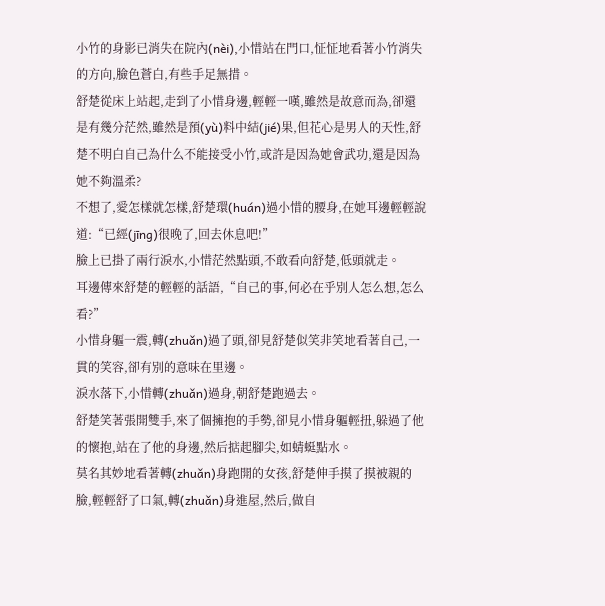小竹的身影已消失在院內(nèi),小惜站在門口,怔怔地看著小竹消失的方向,臉色蒼白,有些手足無措。
舒楚從床上站起,走到了小惜身邊,輕輕一嘆,雖然是故意而為,卻還是有幾分茫然,雖然是預(yù)料中結(jié)果,但花心是男人的天性,舒楚不明白自己為什么不能接受小竹,或許是因為她會武功,還是因為她不夠溫柔?
不想了,愛怎樣就怎樣,舒楚環(huán)過小惜的腰身,在她耳邊輕輕說道:“已經(jīng)很晚了,回去休息吧!”
臉上已掛了兩行淚水,小惜茫然點頭,不敢看向舒楚,低頭就走。
耳邊傳來舒楚的輕輕的話語,“自己的事,何必在乎別人怎么想,怎么看?”
小惜身軀一震,轉(zhuǎn)過了頭,卻見舒楚似笑非笑地看著自己,一貫的笑容,卻有別的意味在里邊。
淚水落下,小惜轉(zhuǎn)過身,朝舒楚跑過去。
舒楚笑著張開雙手,來了個擁抱的手勢,卻見小惜身軀輕扭,躲過了他的懷抱,站在了他的身邊,然后掂起腳尖,如蜻蜓點水。
莫名其妙地看著轉(zhuǎn)身跑開的女孩,舒楚伸手摸了摸被親的臉,輕輕舒了口氣,轉(zhuǎn)身進屋,然后,做自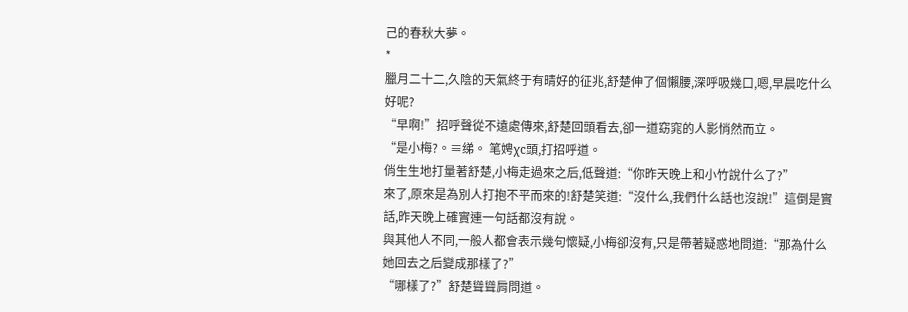己的春秋大夢。
*
臘月二十二,久陰的天氣終于有晴好的征兆,舒楚伸了個懶腰,深呼吸幾口,嗯,早晨吃什么好呢?
“早啊!”招呼聲從不遠處傳來,舒楚回頭看去,卻一道窈窕的人影悄然而立。
“是小梅?。≡绨。 笔娉χc頭,打招呼道。
俏生生地打量著舒楚,小梅走過來之后,低聲道:“你昨天晚上和小竹說什么了?”
來了,原來是為別人打抱不平而來的!舒楚笑道:“沒什么,我們什么話也沒說!”這倒是實話,昨天晚上確實連一句話都沒有說。
與其他人不同,一般人都會表示幾句懷疑,小梅卻沒有,只是帶著疑惑地問道:“那為什么她回去之后變成那樣了?”
“哪樣了?”舒楚聳聳肩問道。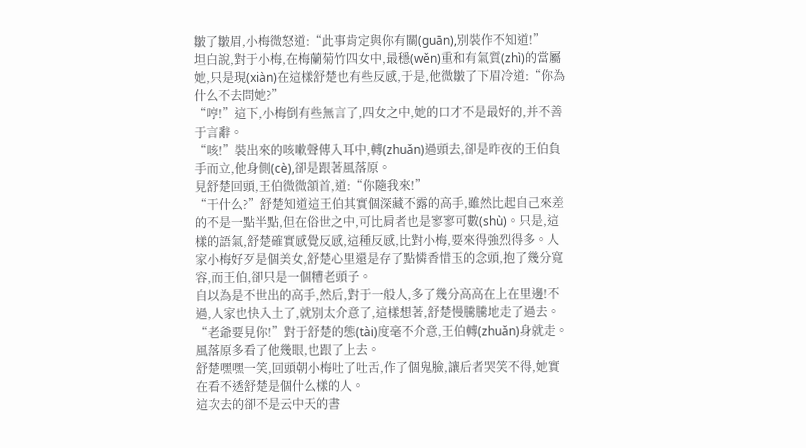皺了皺眉,小梅微怒道:“此事肯定與你有關(guān),別裝作不知道!”
坦白說,對于小梅,在梅蘭菊竹四女中,最穩(wěn)重和有氣質(zhì)的當屬她,只是現(xiàn)在這樣舒楚也有些反感,于是,他微皺了下眉冷道:“你為什么不去問她?”
“哼!”這下,小梅倒有些無言了,四女之中,她的口才不是最好的,并不善于言辭。
“咳!”裝出來的咳嗽聲傳入耳中,轉(zhuǎn)過頭去,卻是昨夜的王伯負手而立,他身側(cè),卻是跟著風落原。
見舒楚回頭,王伯微微頷首,道:“你隨我來!”
“干什么?”舒楚知道這王伯其實個深藏不露的高手,雖然比起自己來差的不是一點半點,但在俗世之中,可比肩者也是寥寥可數(shù)。只是,這樣的語氣,舒楚確實感覺反感,這種反感,比對小梅,要來得強烈得多。人家小梅好歹是個美女,舒楚心里還是存了點憐香惜玉的念頭,抱了幾分寬容,而王伯,卻只是一個糟老頭子。
自以為是不世出的高手,然后,對于一般人,多了幾分高高在上在里邊!不過,人家也快入土了,就別太介意了,這樣想著,舒楚慢騰騰地走了過去。
“老爺要見你!”對于舒楚的態(tài)度毫不介意,王伯轉(zhuǎn)身就走。風落原多看了他幾眼,也跟了上去。
舒楚嘿嘿一笑,回頭朝小梅吐了吐舌,作了個鬼臉,讓后者哭笑不得,她實在看不透舒楚是個什么樣的人。
這次去的卻不是云中天的書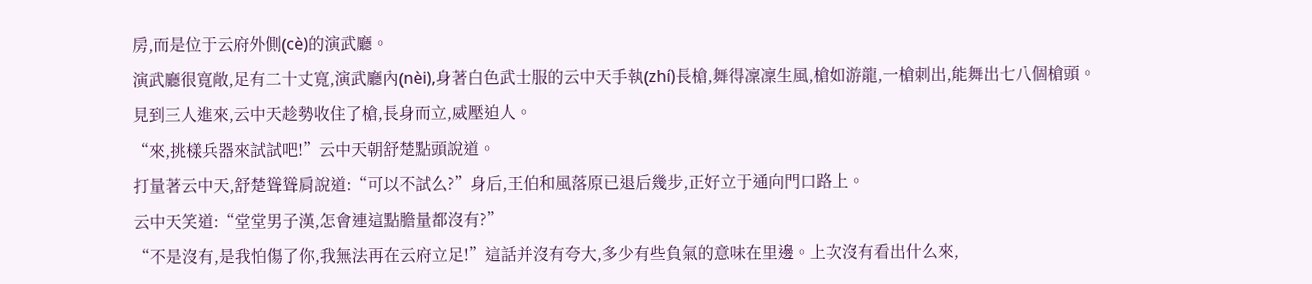房,而是位于云府外側(cè)的演武廳。
演武廳很寬敞,足有二十丈寬,演武廳內(nèi),身著白色武士服的云中天手執(zhí)長槍,舞得凜凜生風,槍如游龍,一槍刺出,能舞出七八個槍頭。
見到三人進來,云中天趁勢收住了槍,長身而立,威壓迫人。
“來,挑樣兵器來試試吧!”云中天朝舒楚點頭說道。
打量著云中天,舒楚聳聳肩說道:“可以不試么?”身后,王伯和風落原已退后幾步,正好立于通向門口路上。
云中天笑道:“堂堂男子漢,怎會連這點膽量都沒有?”
“不是沒有,是我怕傷了你,我無法再在云府立足!”這話并沒有夸大,多少有些負氣的意味在里邊。上次沒有看出什么來,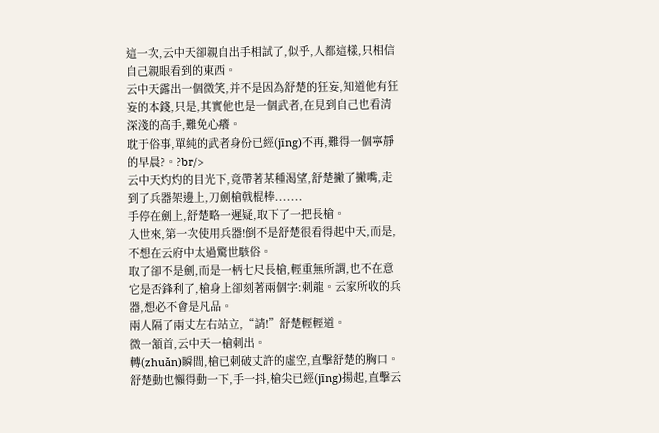這一次,云中天卻親自出手相試了,似乎,人都這樣,只相信自己親眼看到的東西。
云中天露出一個微笑,并不是因為舒楚的狂妄,知道他有狂妄的本錢,只是,其實他也是一個武者,在見到自己也看清深淺的高手,難免心癢。
耽于俗事,單純的武者身份已經(jīng)不再,難得一個寧靜的早晨?。?br/>
云中天灼灼的目光下,竟帶著某種渴望,舒楚撇了撇嘴,走到了兵器架邊上,刀劍槍戟棍棒.......
手停在劍上,舒楚略一遲疑,取下了一把長槍。
入世來,第一次使用兵器!倒不是舒楚很看得起中天,而是,不想在云府中太過驚世駭俗。
取了卻不是劍,而是一柄七尺長槍,輕重無所謂,也不在意它是否鋒利了,槍身上卻刻著兩個字:刺龍。云家所收的兵器,想必不會是凡品。
兩人隔了兩丈左右站立,“請!”舒楚輕輕道。
微一頷首,云中天一槍刺出。
轉(zhuǎn)瞬間,槍已刺破丈許的虛空,直擊舒楚的胸口。
舒楚動也懶得動一下,手一抖,槍尖已經(jīng)揚起,直擊云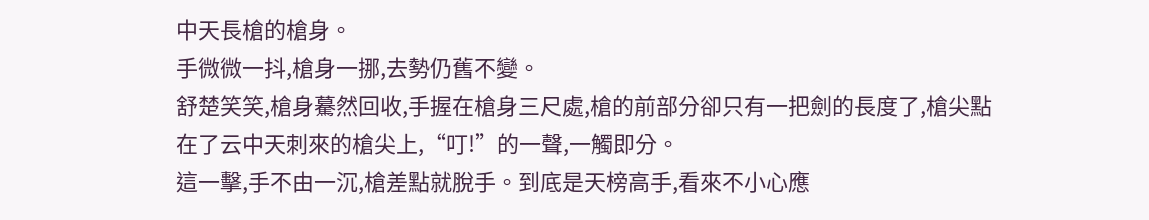中天長槍的槍身。
手微微一抖,槍身一挪,去勢仍舊不變。
舒楚笑笑,槍身驀然回收,手握在槍身三尺處,槍的前部分卻只有一把劍的長度了,槍尖點在了云中天刺來的槍尖上,“叮!”的一聲,一觸即分。
這一擊,手不由一沉,槍差點就脫手。到底是天榜高手,看來不小心應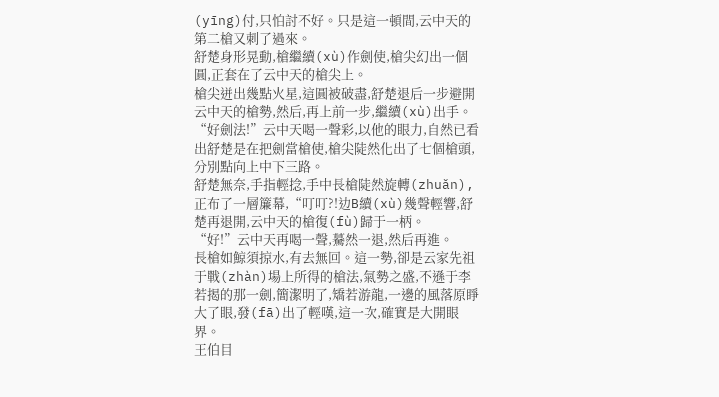(yīng)付,只怕討不好。只是這一頓間,云中天的第二槍又刺了過來。
舒楚身形晃動,槍繼續(xù)作劍使,槍尖幻出一個圓,正套在了云中天的槍尖上。
槍尖迸出幾點火星,這圓被破盡,舒楚退后一步避開云中天的槍勢,然后,再上前一步,繼續(xù)出手。
“好劍法!”云中天喝一聲彩,以他的眼力,自然已看出舒楚是在把劍當槍使,槍尖陡然化出了七個槍頭,分別點向上中下三路。
舒楚無奈,手指輕捻,手中長槍陡然旋轉(zhuǎn),正布了一層簾幕,“叮叮?!边B續(xù)幾聲輕響,舒楚再退開,云中天的槍復(fù)歸于一柄。
“好!”云中天再喝一聲,驀然一退,然后再進。
長槍如鯨須掠水,有去無回。這一勢,卻是云家先祖于戰(zhàn)場上所得的槍法,氣勢之盛,不遜于李若揭的那一劍,簡潔明了,矯若游龍,一邊的風落原睜大了眼,發(fā)出了輕嘆,這一次,確實是大開眼界。
王伯目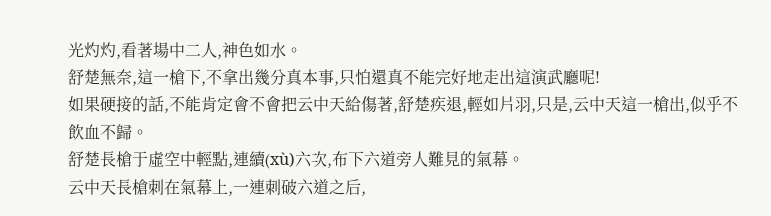光灼灼,看著場中二人,神色如水。
舒楚無奈,這一槍下,不拿出幾分真本事,只怕還真不能完好地走出這演武廳呢!
如果硬接的話,不能肯定會不會把云中天給傷著,舒楚疾退,輕如片羽,只是,云中天這一槍出,似乎不飲血不歸。
舒楚長槍于虛空中輕點,連續(xù)六次,布下六道旁人難見的氣幕。
云中天長槍刺在氣幕上,一連刺破六道之后,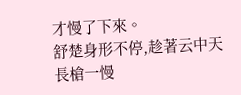才慢了下來。
舒楚身形不停,趁著云中天長槍一慢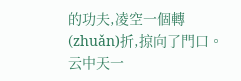的功夫,凌空一個轉(zhuǎn)折,掠向了門口。云中天一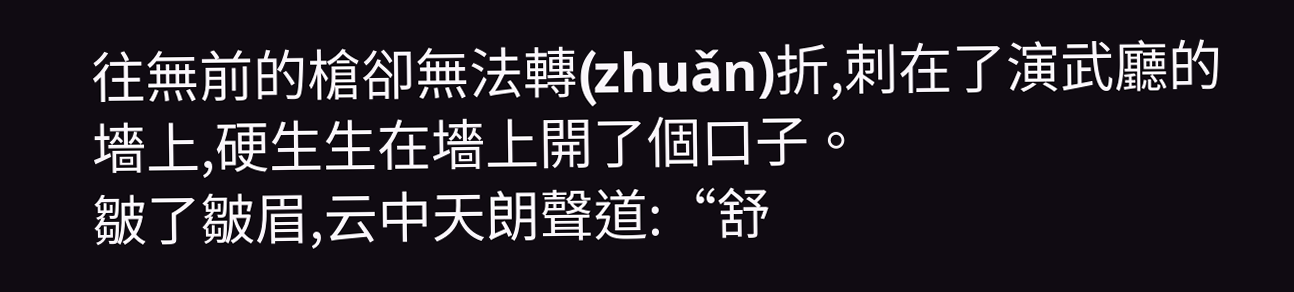往無前的槍卻無法轉(zhuǎn)折,刺在了演武廳的墻上,硬生生在墻上開了個口子。
皺了皺眉,云中天朗聲道:“舒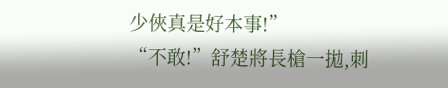少俠真是好本事!”
“不敢!”舒楚將長槍一拋,刺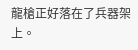龍槍正好落在了兵器架上。